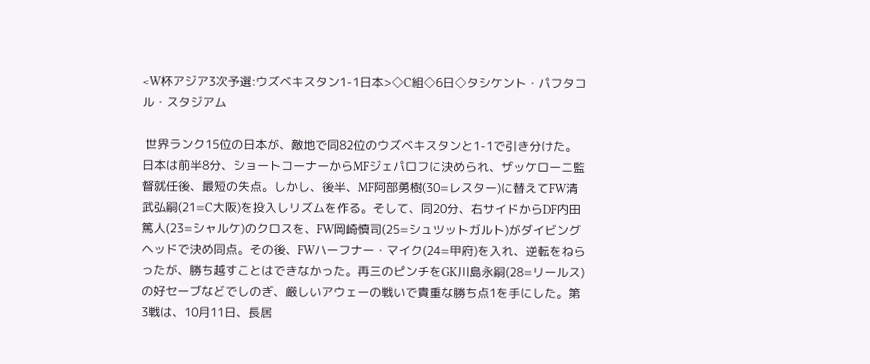<W杯アジア3次予選:ウズベキスタン1-1日本>◇C組◇6日◇タシケント・パフタコル・スタジアム

 世界ランク15位の日本が、敵地で同82位のウズベキスタンと1-1で引き分けた。日本は前半8分、ショートコーナーからMFジェパロフに決められ、ザッケローニ監督就任後、最短の失点。しかし、後半、MF阿部勇樹(30=レスター)に替えてFW清武弘嗣(21=C大阪)を投入しリズムを作る。そして、同20分、右サイドからDF内田篤人(23=シャルケ)のクロスを、FW岡崎慎司(25=シュツットガルト)がダイビングヘッドで決め同点。その後、FWハーフナー・マイク(24=甲府)を入れ、逆転をねらったが、勝ち越すことはできなかった。再三のピンチをGK川島永嗣(28=リールス)の好セーブなどでしのぎ、厳しいアウェーの戦いで貴重な勝ち点1を手にした。第3戦は、10月11日、長居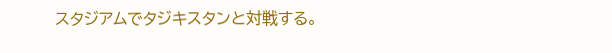スタジアムでタジキスタンと対戦する。